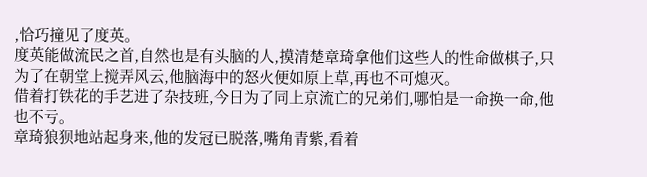,恰巧撞见了度英。
度英能做流民之首,自然也是有头脑的人,摸清楚章琦拿他们这些人的性命做棋子,只为了在朝堂上搅弄风云,他脑海中的怒火便如原上草,再也不可熄灭。
借着打铁花的手艺进了杂技班,今日为了同上京流亡的兄弟们,哪怕是一命换一命,他也不亏。
章琦狼狈地站起身来,他的发冠已脱落,嘴角青紫,看着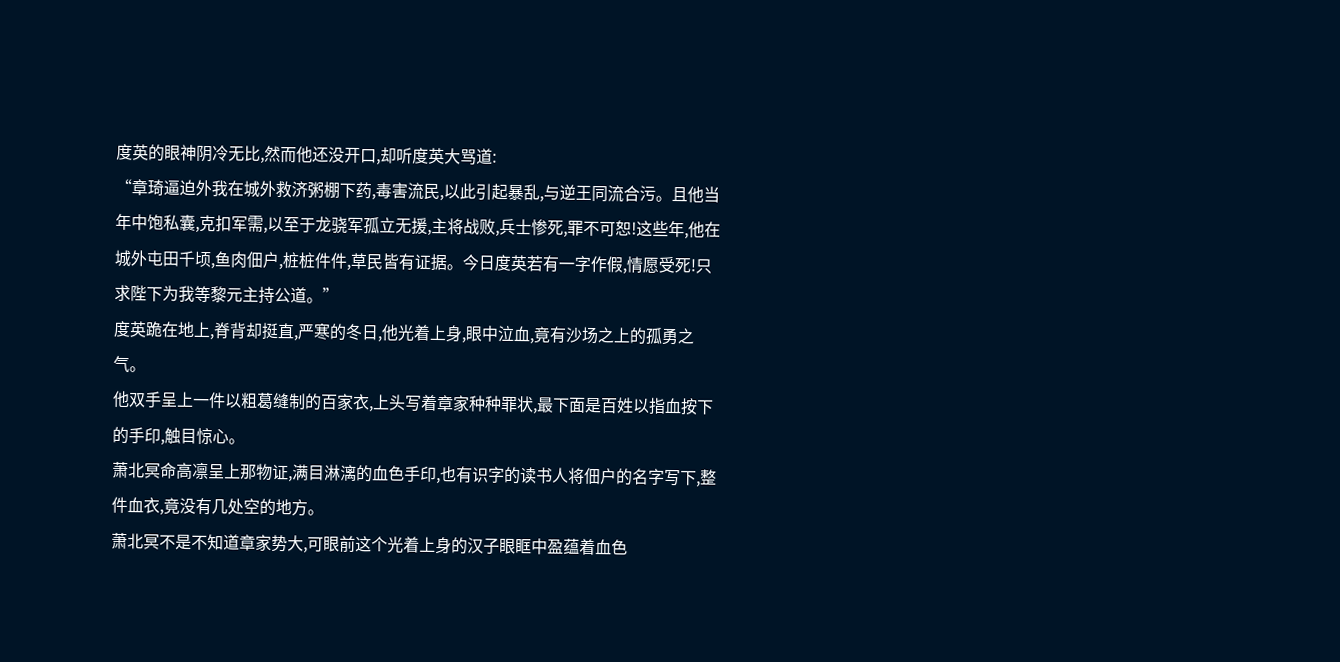度英的眼神阴冷无比,然而他还没开口,却听度英大骂道:
“章琦逼迫外我在城外救济粥棚下药,毒害流民,以此引起暴乱,与逆王同流合污。且他当年中饱私囊,克扣军需,以至于龙骁军孤立无援,主将战败,兵士惨死,罪不可恕!这些年,他在城外屯田千顷,鱼肉佃户,桩桩件件,草民皆有证据。今日度英若有一字作假,情愿受死!只求陛下为我等黎元主持公道。”
度英跪在地上,脊背却挺直,严寒的冬日,他光着上身,眼中泣血,竟有沙场之上的孤勇之气。
他双手呈上一件以粗葛缝制的百家衣,上头写着章家种种罪状,最下面是百姓以指血按下的手印,触目惊心。
萧北冥命高凛呈上那物证,满目淋漓的血色手印,也有识字的读书人将佃户的名字写下,整件血衣,竟没有几处空的地方。
萧北冥不是不知道章家势大,可眼前这个光着上身的汉子眼眶中盈蕴着血色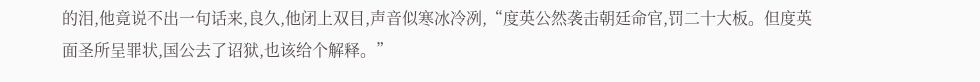的泪,他竟说不出一句话来,良久,他闭上双目,声音似寒冰冷冽,“度英公然袭击朝廷命官,罚二十大板。但度英面圣所呈罪状,国公去了诏狱,也该给个解释。”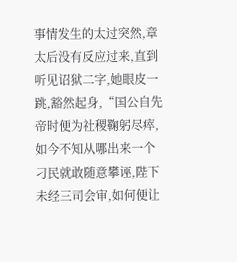事情发生的太过突然,章太后没有反应过来,直到听见诏狱二字,她眼皮一跳,豁然起身,“国公自先帝时便为社稷鞠躬尽瘁,如今不知从哪出来一个刁民就敢随意攀诬,陛下未经三司会审,如何便让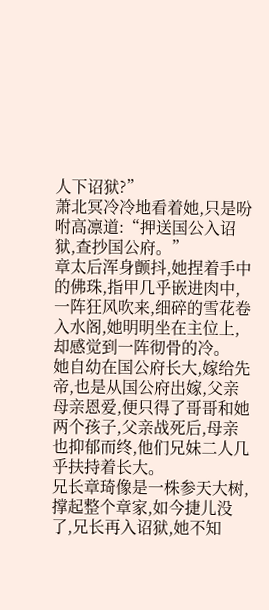人下诏狱?”
萧北冥冷冷地看着她,只是吩咐高凛道:“押送国公入诏狱,查抄国公府。”
章太后浑身颤抖,她捏着手中的佛珠,指甲几乎嵌进肉中,一阵狂风吹来,细碎的雪花卷入水阁,她明明坐在主位上,却感觉到一阵彻骨的冷。
她自幼在国公府长大,嫁给先帝,也是从国公府出嫁,父亲母亲恩爱,便只得了哥哥和她两个孩子,父亲战死后,母亲也抑郁而终,他们兄妹二人几乎扶持着长大。
兄长章琦像是一株参天大树,撑起整个章家,如今捷儿没了,兄长再入诏狱,她不知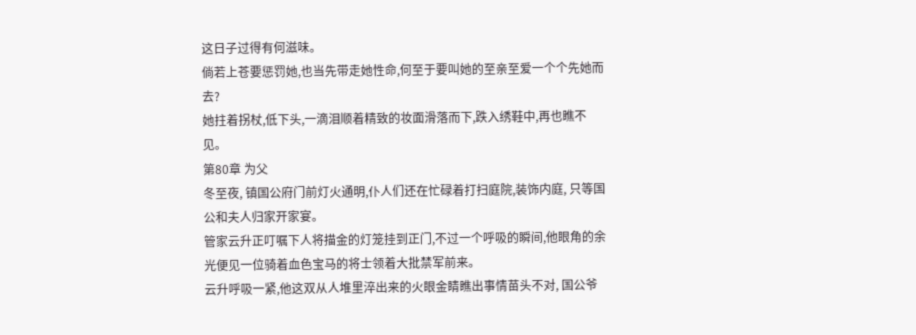这日子过得有何滋味。
倘若上苍要惩罚她,也当先带走她性命,何至于要叫她的至亲至爱一个个先她而去?
她拄着拐杖,低下头,一滴泪顺着精致的妆面滑落而下,跌入绣鞋中,再也瞧不见。
第80章 为父
冬至夜, 镇国公府门前灯火通明,仆人们还在忙碌着打扫庭院,装饰内庭, 只等国公和夫人归家开家宴。
管家云升正叮嘱下人将描金的灯笼挂到正门,不过一个呼吸的瞬间,他眼角的余光便见一位骑着血色宝马的将士领着大批禁军前来。
云升呼吸一紧,他这双从人堆里淬出来的火眼金睛瞧出事情苗头不对, 国公爷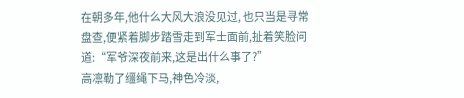在朝多年,他什么大风大浪没见过, 也只当是寻常盘查,便紧着脚步踏雪走到军士面前,扯着笑脸问道:“军爷深夜前来,这是出什么事了?”
高凛勒了缰绳下马,神色冷淡,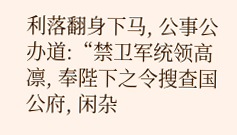利落翻身下马, 公事公办道:“禁卫军统领高凛, 奉陛下之令搜查国公府, 闲杂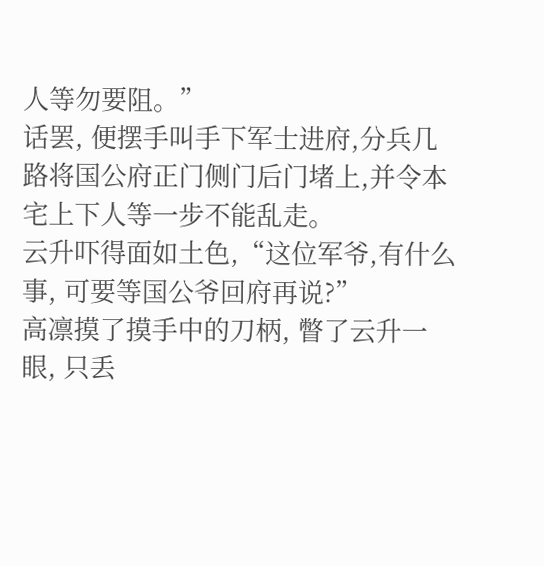人等勿要阻。”
话罢, 便摆手叫手下军士进府,分兵几路将国公府正门侧门后门堵上,并令本宅上下人等一步不能乱走。
云升吓得面如土色,“这位军爷,有什么事, 可要等国公爷回府再说?”
高凛摸了摸手中的刀柄, 瞥了云升一眼, 只丢